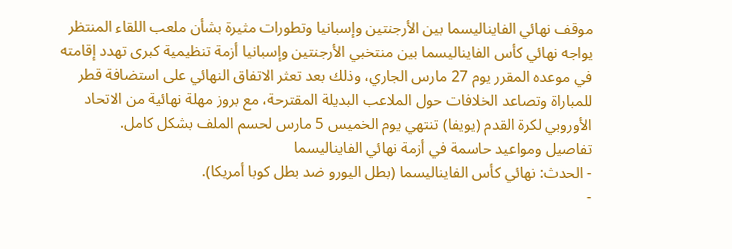موقف نهائي الفايناليسما بين الأرجنتين وإسبانيا وتطورات مثيرة بشأن ملعب اللقاء المنتظر
يواجه نهائي كأس الفايناليسما بين منتخبي الأرجنتين وإسبانيا أزمة تنظيمية كبرى تهدد إقامته في موعده المقرر يوم 27 مارس الجاري، وذلك بعد تعثر الاتفاق النهائي على استضافة قطر للمباراة وتصاعد الخلافات حول الملاعب البديلة المقترحة، مع بروز مهلة نهائية من الاتحاد الأوروبي لكرة القدم (يويفا) تنتهي يوم الخميس 5 مارس لحسم الملف بشكل كامل.
تفاصيل ومواعيد حاسمة في أزمة نهائي الفايناليسما
- الحدث: نهائي كأس الفايناليسما (بطل اليورو ضد بطل كوبا أمريكا).
-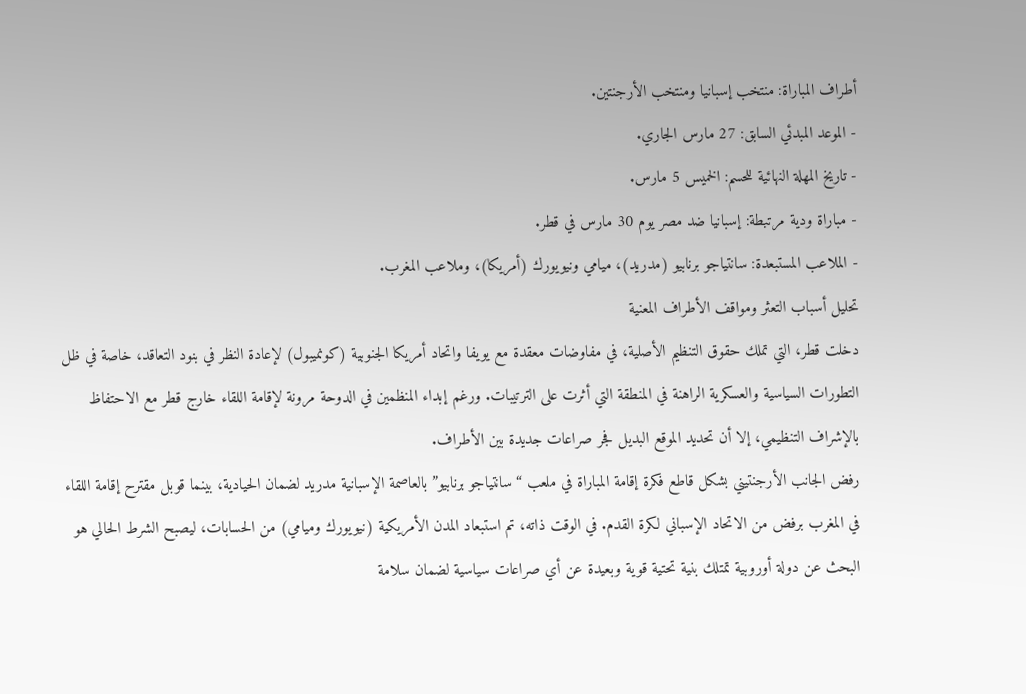أطراف المباراة: منتخب إسبانيا ومنتخب الأرجنتين.
- الموعد المبدئي السابق: 27 مارس الجاري.
- تاريخ المهلة النهائية للحسم: الخميس 5 مارس.
- مباراة ودية مرتبطة: إسبانيا ضد مصر يوم 30 مارس في قطر.
- الملاعب المستبعدة: سانتياجو برنابيو (مدريد)، ميامي ونيويورك (أمريكا)، وملاعب المغرب.
تحليل أسباب التعثر ومواقف الأطراف المعنية
دخلت قطر، التي تملك حقوق التنظيم الأصلية، في مفاوضات معقدة مع يويفا واتحاد أمريكا الجنوبية (كونميبول) لإعادة النظر في بنود التعاقد، خاصة في ظل التطورات السياسية والعسكرية الراهنة في المنطقة التي أثرت على الترتيبات. ورغم إبداء المنظمين في الدوحة مرونة لإقامة اللقاء خارج قطر مع الاحتفاظ بالإشراف التنظيمي، إلا أن تحديد الموقع البديل فجر صراعات جديدة بين الأطراف.
رفض الجانب الأرجنتيني بشكل قاطع فكرة إقامة المباراة في ملعب “سانتياجو برنابيو” بالعاصمة الإسبانية مدريد لضمان الحيادية، بينما قوبل مقترح إقامة اللقاء في المغرب برفض من الاتحاد الإسباني لكرة القدم. في الوقت ذاته، تم استبعاد المدن الأمريكية (نيويورك وميامي) من الحسابات، ليصبح الشرط الحالي هو البحث عن دولة أوروبية تمتلك بنية تحتية قوية وبعيدة عن أي صراعات سياسية لضمان سلامة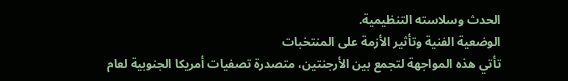الحدث وسلاسته التنظيمية.
الوضعية الفنية وتأثير الأزمة على المنتخبات
تأتي هذه المواجهة لتجمع بين الأرجنتين، متصدرة تصفيات أمريكا الجنوبية لعام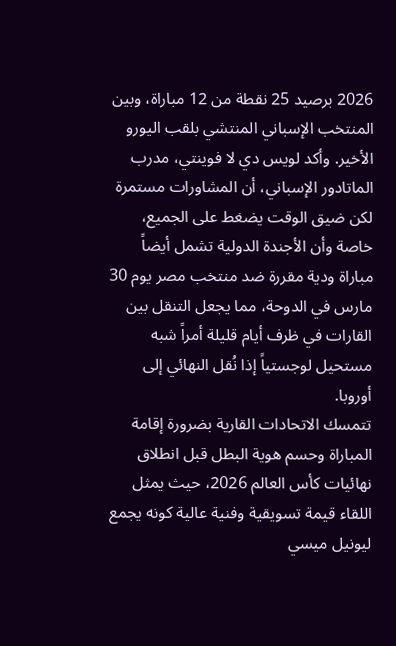2026 برصيد 25 نقطة من 12 مباراة، وبين المنتخب الإسباني المنتشي بلقب اليورو الأخير. وأكد لويس دي لا فوينتي، مدرب الماتادور الإسباني، أن المشاورات مستمرة لكن ضيق الوقت يضغط على الجميع، خاصة وأن الأجندة الدولية تشمل أيضاً مباراة ودية مقررة ضد منتخب مصر يوم 30 مارس في الدوحة، مما يجعل التنقل بين القارات في ظرف أيام قليلة أمراً شبه مستحيل لوجستياً إذا نُقل النهائي إلى أوروبا.
تتمسك الاتحادات القارية بضرورة إقامة المباراة وحسم هوية البطل قبل انطلاق نهائيات كأس العالم 2026، حيث يمثل اللقاء قيمة تسويقية وفنية عالية كونه يجمع ليونيل ميسي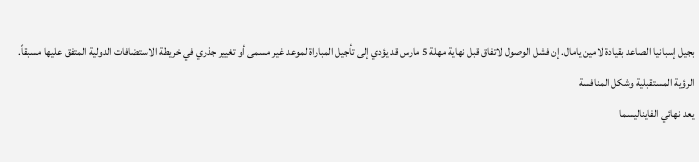بجيل إسبانيا الصاعد بقيادة لامين يامال. إن فشل الوصول لاتفاق قبل نهاية مهلة 5 مارس قد يؤدي إلى تأجيل المباراة لموعد غير مسمى أو تغيير جذري في خريطة الاستضافات الدولية المتفق عليها مسبقاً.
الرؤية المستقبلية وشكل المنافسة
يعد نهائي الفايناليسما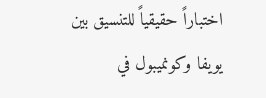اختباراً حقيقياً للتنسيق بين يويفا وكونميبول في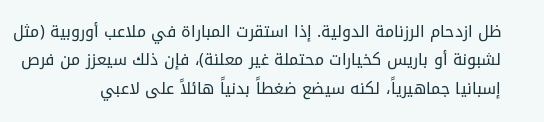ظل ازدحام الرزنامة الدولية. إذا استقرت المباراة في ملاعب أوروبية (مثل لشبونة أو باريس كخيارات محتملة غير معلنة)، فإن ذلك سيعزز من فرص إسبانيا جماهيرياً، لكنه سيضع ضغطاً بدنياً هائلاً على لاعبي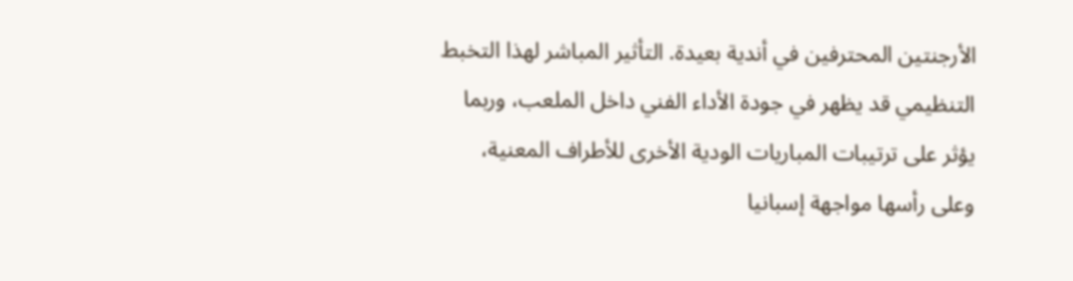الأرجنتين المحترفين في أندية بعيدة. التأثير المباشر لهذا التخبط التنظيمي قد يظهر في جودة الأداء الفني داخل الملعب، وربما يؤثر على ترتيبات المباريات الودية الأخرى للأطراف المعنية، وعلى رأسها مواجهة إسبانيا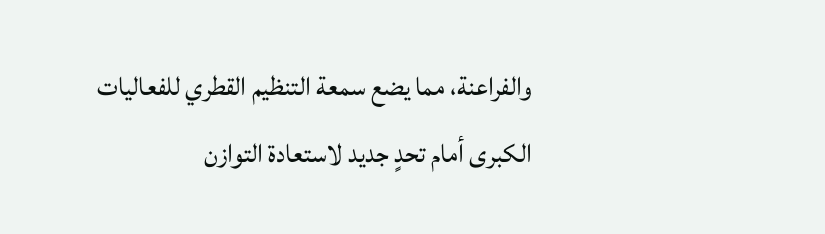والفراعنة، مما يضع سمعة التنظيم القطري للفعاليات الكبرى أمام تحدٍ جديد لاستعادة التوازن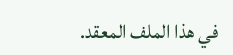في هذا الملف المعقد.